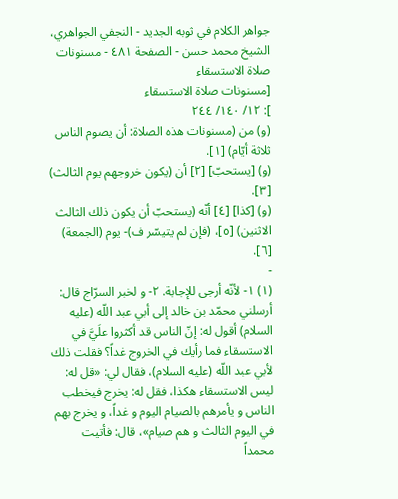جواهر الكلام في ثوبه الجديد - النجفي الجواهري، الشيخ محمد حسن - الصفحة ٤٨١ - مسنونات صلاة الاستسقاء
[مسنونات صلاة الاستسقاء
]: ١٢/ ١٤٠/ ٢٤٤
(و) من (مسنونات هذه الصلاة: أن يصوم الناس ثلاثة أيّام) [١].
(و) [يستحبّ] [٢] أن (يكون خروجهم يوم الثالث) [٣].
(و) [كذا] [٤] أنّه (يستحبّ أن يكون ذلك الثالث الاثنين) [٥]، (فإن لم يتيسّر ف)- يوم (الجمعة) [٦].
-
(١) ١- لأنّه أرجى للإجابة. ٢- و لخبر السرّاج قال: أرسلني محمّد بن خالد إلى أبي عبد اللّه (عليه السلام) أقول له: إنّ الناس قد أكثروا علَيَّ في الاستسقاء فما رأيك في الخروج غداً؟ فقلت ذلك لأبي عبد اللّه (عليه السلام)، فقال لي: «قل له: ليس الاستسقاء هكذا، فقل له: يخرج فيخطب الناس و يأمرهم بالصيام اليوم و غداً، و يخرج بهم في اليوم الثالث و هم صيام»، قال: فأتيت محمداً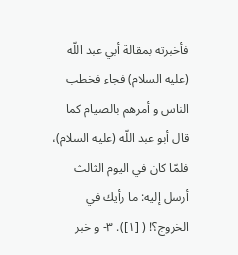فأخبرته بمقالة أبي عبد اللّه (عليه السلام) فجاء فخطب الناس و أمرهم بالصيام كما قال أبو عبد اللّه (عليه السلام)، فلمّا كان في اليوم الثالث أرسل إليه: ما رأيك في الخروج؟! ( [١]). ٣- و خبر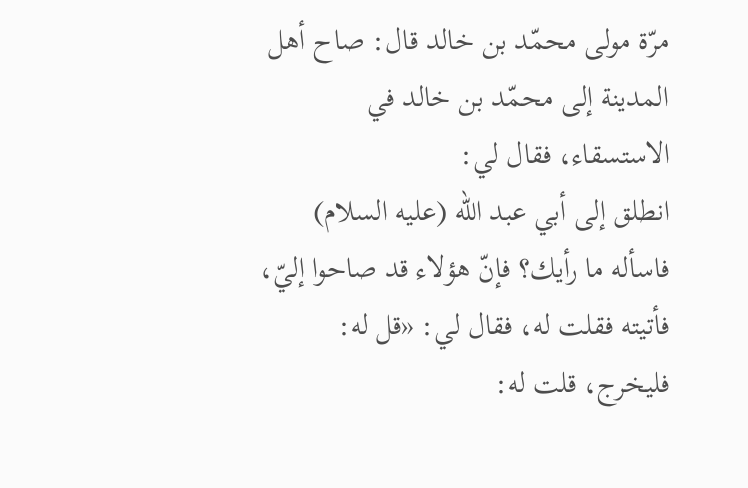مرّة مولى محمّد بن خالد قال: صاح أهل المدينة إلى محمّد بن خالد في الاستسقاء، فقال لي:
انطلق إلى أبي عبد اللّه (عليه السلام) فاسأله ما رأيك؟ فإنّ هؤلاء قد صاحوا إليّ، فأتيته فقلت له، فقال لي: «قل له: فليخرج، قلت له: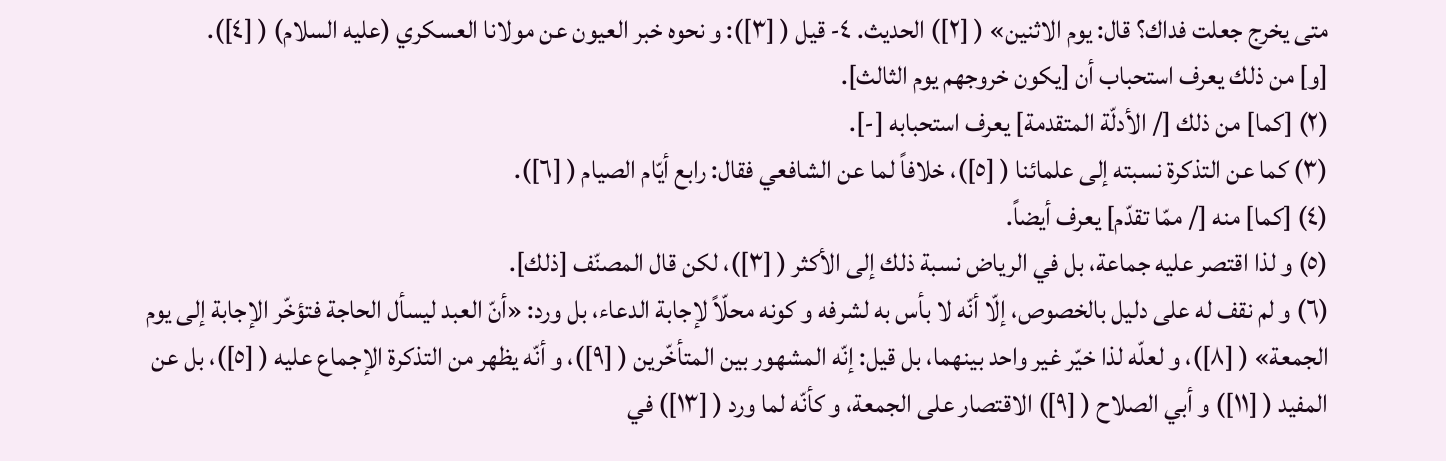متى يخرج جعلت فداك؟ قال: يوم الاثنين» ( [٢]) الحديث. ٤- قيل ( [٣]): و نحوه خبر العيون عن مولانا العسكري (عليه السلام) ( [٤]).
[و] من ذلك يعرف استحباب أن [يكون خروجهم يوم الثالث].
(٢) [كما] من ذلك [/ الأدلّة المتقدمة] يعرف استحبابه [-].
(٣) كما عن التذكرة نسبته إلى علمائنا ( [٥])، خلافاً لما عن الشافعي فقال: رابع أيّام الصيام ( [٦]).
(٤) [كما] منه [/ ممّا تقدّم] يعرف أيضاً.
(٥) و لذا اقتصر عليه جماعة، بل في الرياض نسبة ذلك إلى الأكثر ( [٣])، لكن قال المصنّف [ذلك].
(٦) و لم نقف له على دليل بالخصوص، إلّا أنّه لا بأس به لشرفه و كونه محلّاً لإجابة الدعاء، بل ورد: «أنّ العبد ليسأل الحاجة فتؤخّر الإجابة إلى يوم الجمعة» ( [٨])، و لعلّه لذا خيّر غير واحد بينهما، بل قيل: إنّه المشهور بين المتأخّرين ( [٩])، و أنّه يظهر من التذكرة الإجماع عليه ( [٥])، بل عن المفيد ( [١١]) و أبي الصلاح ( [٩]) الاقتصار على الجمعة، و كأنّه لما ورد ( [١٣]) في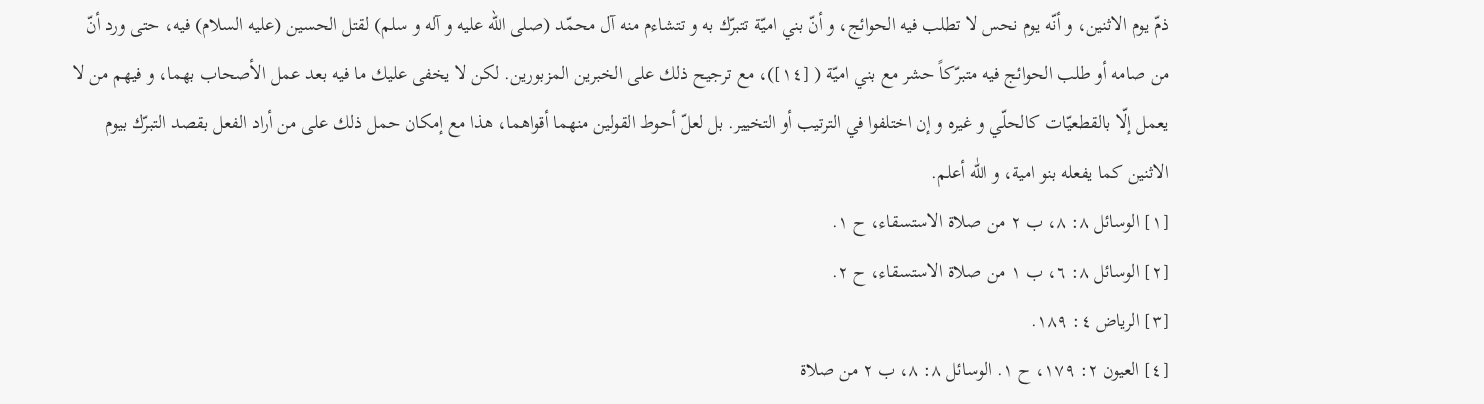ذمّ يوم الاثنين، و أنّه يوم نحس لا تطلب فيه الحوائج، و أنّ بني اميّة تتبرّك به و تتشاءم منه آل محمّد (صلى الله عليه و آله و سلم) لقتل الحسين (عليه السلام) فيه، حتى ورد أنّ من صامه أو طلب الحوائج فيه متبرّكاً حشر مع بني اميّة ( [١٤])، مع ترجيح ذلك على الخبرين المزبورين. لكن لا يخفى عليك ما فيه بعد عمل الأصحاب بهما، و فيهم من لا يعمل إلّا بالقطعيّات كالحلّي و غيره و إن اختلفوا في الترتيب أو التخيير. بل لعلّ أحوط القولين منهما أقواهما، هذا مع إمكان حمل ذلك على من أراد الفعل بقصد التبرّك بيوم الاثنين كما يفعله بنو امية، و اللّٰه أعلم.
[١] الوسائل ٨: ٨، ب ٢ من صلاة الاستسقاء، ح ١.
[٢] الوسائل ٨: ٦، ب ١ من صلاة الاستسقاء، ح ٢.
[٣] الرياض ٤: ١٨٩.
[٤] العيون ٢: ١٧٩، ح ١. الوسائل ٨: ٨، ب ٢ من صلاة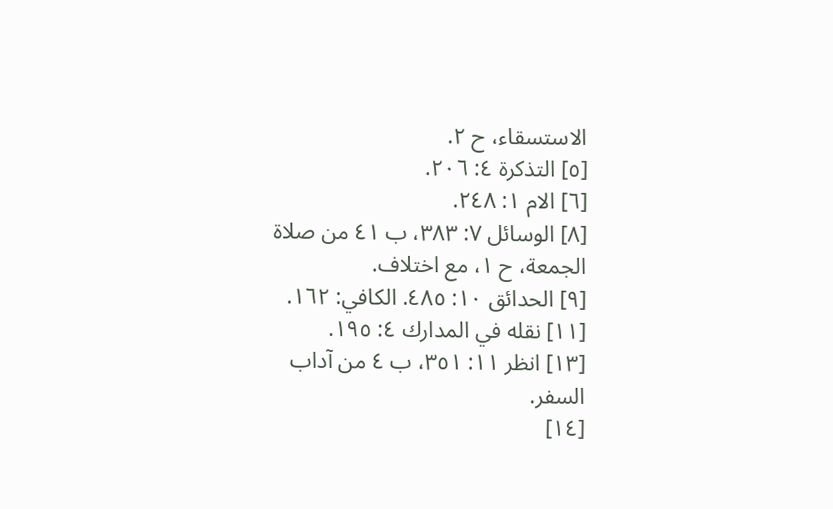الاستسقاء، ح ٢.
[٥] التذكرة ٤: ٢٠٦.
[٦] الام ١: ٢٤٨.
[٨] الوسائل ٧: ٣٨٣، ب ٤١ من صلاة الجمعة، ح ١، مع اختلاف.
[٩] الحدائق ١٠: ٤٨٥. الكافي: ١٦٢.
[١١] نقله في المدارك ٤: ١٩٥.
[١٣] انظر ١١: ٣٥١، ب ٤ من آداب السفر.
[١٤]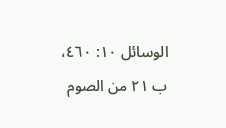الوسائل ١٠: ٤٦٠، ب ٢١ من الصوم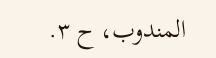المندوب، ح ٣.